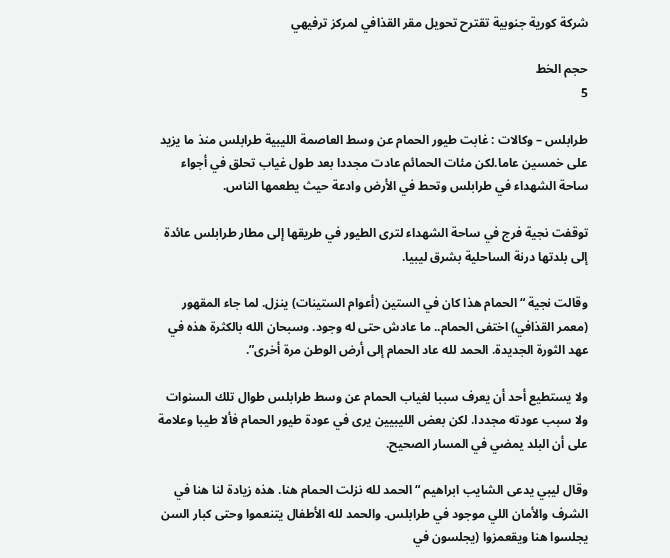شركة كورية جنوبية تقترح تحويل مقر القذافي لمركز ترفيهي

حجم الخط
5

طرابلس – وكالات : غابت طيور الحمام عن وسط العاصمة الليبية طرابلس منذ ما يزيد على خمسين عاما.لكن مئات الحمائم عادت مجددا بعد طول غياب تحلق في أجواء ساحة الشهداء في طرابلس وتحط في الأرض وادعة حيث يطعمها الناس.

توقفت نجية فرج في ساحة الشهداء لترى الطيور في طريقها إلى مطار طرابلس عائدة إلى بلدتها درنة الساحلية بشرق ليبيا.

وقالت نجية “الحمام هذا كان في الستين (أعوام الستينات) ينزل. لما جاء المقهور (معمر القذافي) اختفى الحمام.. ما عادش حتى له وجود. وسبحان الله بالكثرة هذه في عهد الثورة الجديدة. الحمد لله عاد الحمام إلى أرض الوطن مرة أخرى”.

ولا يستطيع أحد أن يعرف سببا لغياب الحمام عن وسط طرابلس طوال تلك السنوات ولا سبب عودته مجددا. لكن بعض الليبيين يرى في عودة طيور الحمام فألا طيبا وعلامة على أن البلد يمضي في المسار الصحيح.

وقال ليبي يدعى الشايب ابراهيم “الحمد لله نزلت الحمام هنا. هذه زيادة لنا هنا في الشرف والأمان اللي موجود في طرابلس. والحمد لله الأطفال يتنعموا وحتى كبار السن يجلسوا هنا ويقعمزوا (يجلسون في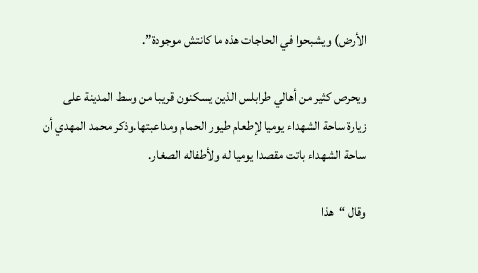الأرض) ويشبحوا في الحاجات هذه ما كانتش موجودة”.

ويحرص كثير من أهالي طرابلس الذين يسكنون قريبا من وسط المدينة على زيارة ساحة الشهداء يوميا لإطعام طيور الحمام ومداعبتها.وذكر محمد المهدي أن ساحة الشهداء باتت مقصدا يوميا له ولأطفاله الصغار.

وقال “هذا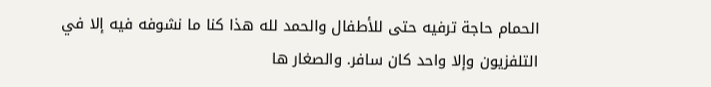الحمام حاجة ترفيه حتى للأطفال والحمد لله هذا كنا ما نشوفه فيه إلا في التلفزيون وإلا واحد كان سافر. والصغار ها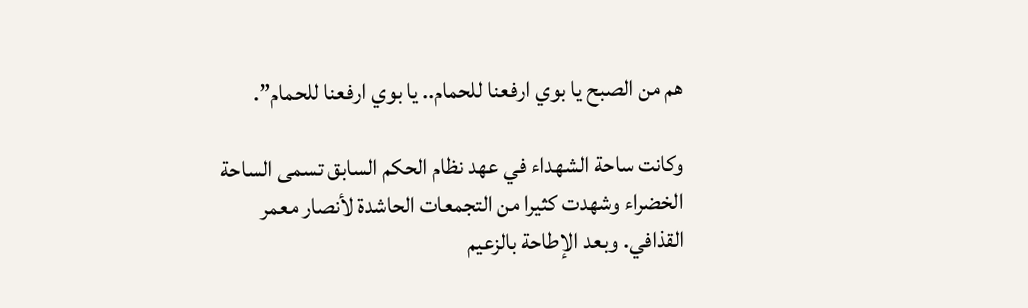هم من الصبح يا بوي ارفعنا للحمام.. يا بوي ارفعنا للحمام”.

وكانت ساحة الشهداء في عهد نظام الحكم السابق تسمى الساحة الخضراء وشهدت كثيرا من التجمعات الحاشدة لأنصار معمر القذافي. وبعد الإطاحة بالزعيم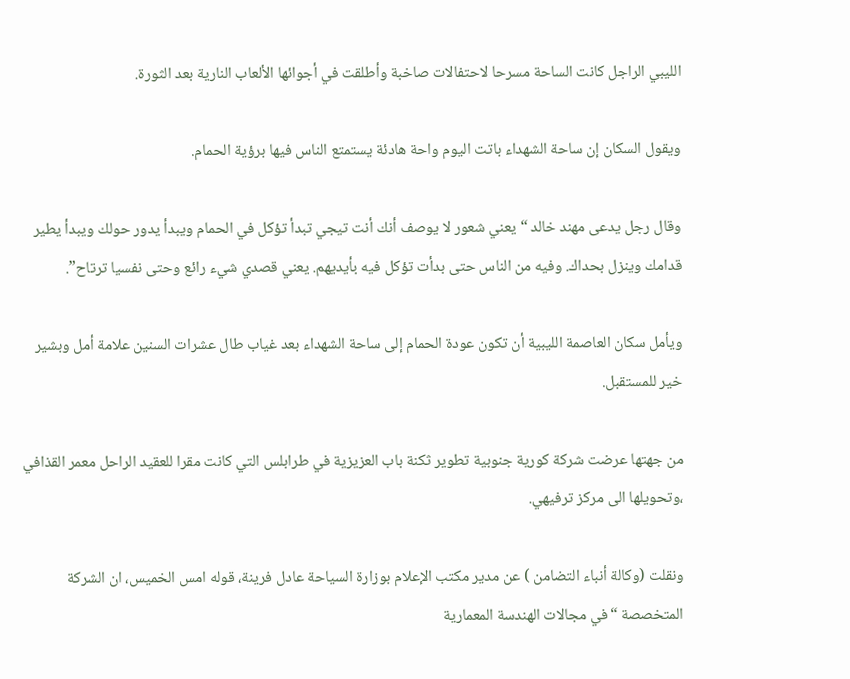الليبي الراجل كانت الساحة مسرحا لاحتفالات صاخبة وأطلقت في أجوائها الألعاب النارية بعد الثورة.

ويقول السكان إن ساحة الشهداء باتت اليوم واحة هادئة يستمتع الناس فيها برؤية الحمام.

وقال رجل يدعى مهند خالد “يعني شعور لا يوصف أنك أنت تيجي تبدأ تؤكل في الحمام ويبدأ يدور حولك ويبدأ يطير قدامك وينزل بحداك. وفيه من الناس حتى بدأت تؤكل فيه بأيديهم. يعني قصدي شيء رائع وحتى نفسيا ترتاح”.

ويأمل سكان العاصمة الليبية أن تكون عودة الحمام إلى ساحة الشهداء بعد غياب طال عشرات السنين علامة أمل وبشير خير للمستقبل.

من جهتها عرضت شركة كورية جنوبية تطوير ثكنة باب العزيزية في طرابلس التي كانت مقرا للعقيد الراحل معمر القذافي ،وتحويلها الى مركز ترفيهي.

ونقلت (وكالة أنباء التضامن ) عن مدير مكتب الإعلام بوزارة السياحة عادل فرينة، قوله امس الخميس، ان الشركة المتخصصة “في مجالات الهندسة المعمارية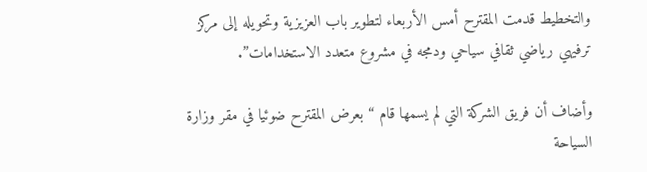والتخطيط قدمت المقترح أمس الأربعاء لتطوير باب العزيزية وتحويله إلى مركز ترفيهي رياضي ثقافي سياحي ودمجه في مشروع متعدد الاستخدامات”.

وأضاف أن فريق الشركة التي لم يسمها قام “بعرض المقترح ضوئيا في مقر وزارة السياحة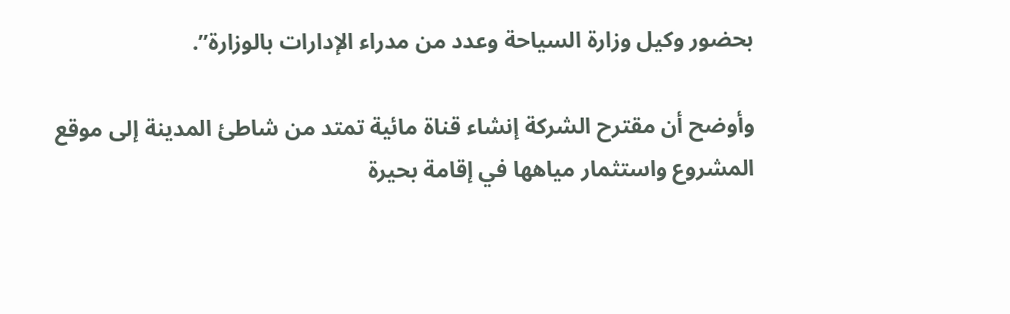بحضور وكيل وزارة السياحة وعدد من مدراء الإدارات بالوزارة”.

وأوضح أن مقترح الشركة إنشاء قناة مائية تمتد من شاطئ المدينة إلى موقع المشروع واستثمار مياهها في إقامة بحيرة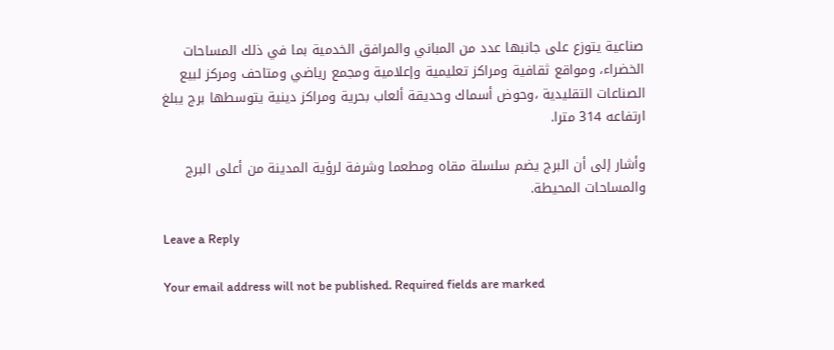صناعية يتوزع على جانبها عدد من المباني والمرافق الخدمية بما في ذلك المساحات الخضراء، ومواقع ثقافية ومراكز تعليمية وإعلامية ومجمع رياضي ومتاحف ومركز لبيع الصناعات التقليدية ،وحوض أسماك وحديقة ألعاب بحرية ومراكز دينية يتوسطها برج يبلغ ارتفاعه 314 مترا.

وأشار إلى أن البرج يضم سلسلة مقاه ومطعما وشرفة لرؤية المدينة من أعلى البرج والمساحات المحيطة.

Leave a Reply

Your email address will not be published. Required fields are marked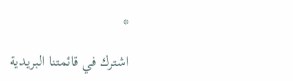*

اشترك في قائمتنا البريدية